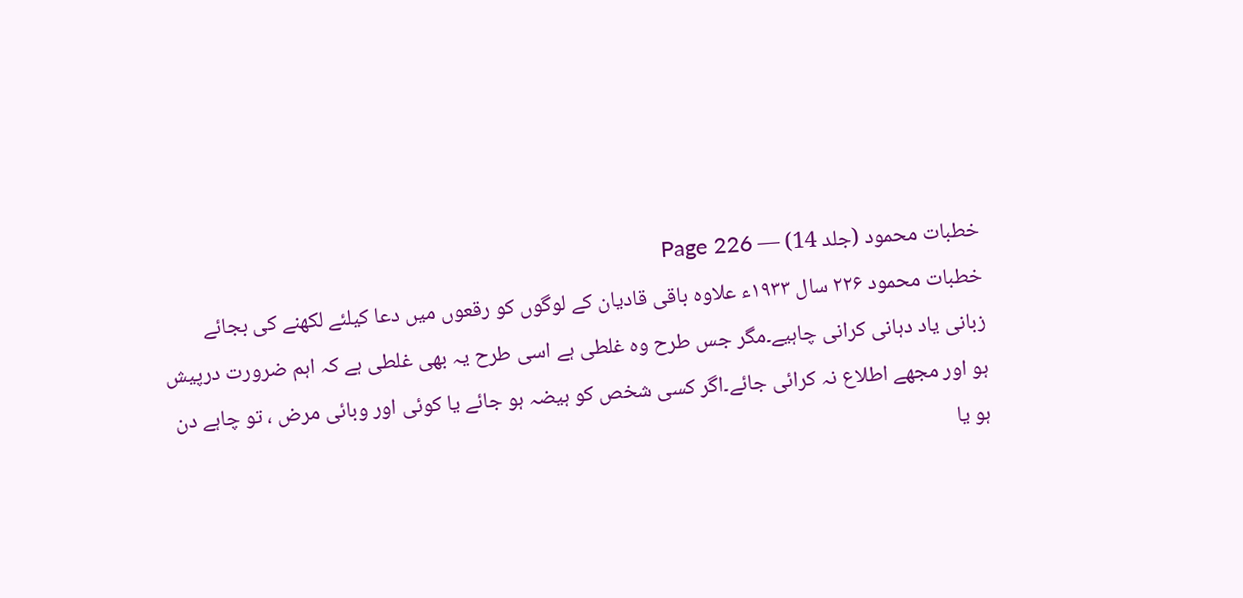خطبات محمود (جلد 14) — Page 226
خطبات محمود ۲۲۶ سال ۱۹۳۳ء علاوہ باقی قادیان کے لوگوں کو رقعوں میں دعا کیلئے لکھنے کی بجائے زبانی یاد دہانی کرانی چاہیے۔مگر جس طرح وہ غلطی ہے اسی طرح یہ بھی غلطی ہے کہ اہم ضرورت درپیش ہو اور مجھے اطلاع نہ کرائی جائے۔اگر کسی شخص کو ہیضہ ہو جائے یا کوئی اور وبائی مرض ، تو چاہے دن ہو یا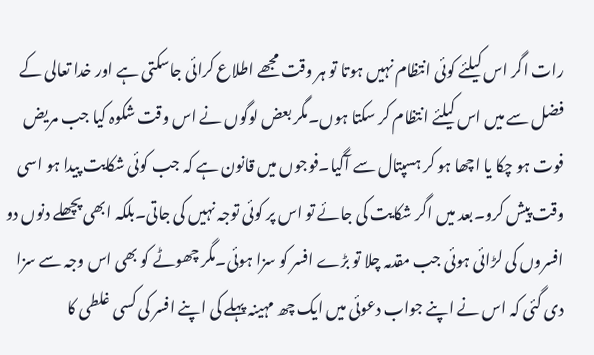رات اگر اس کیلئے کوئی انتظام نہیں ہوتا تو ہر وقت مجھے اطلاع کرائی جاسکتی ہے اور خدا تعالی کے فضل سے میں اس کیلئے انتظام کر سکتا ہوں۔مگر بعض لوگوں نے اس وقت شکوہ کیا جب مریض فوت ہو چکا یا اچھا ہو کر ہسپتال سے آگیا۔فوجوں میں قانون ہے کہ جب کوئی شکایت پیدا ہو اسی وقت پیش کرو۔بعد میں اگر شکایت کی جائے تو اس پر کوئی توجہ نہیں کی جاتی۔بلکہ ابھی پچھلے دنوں دو افسروں کی لڑائی ہوئی جب مقدمہ چلا تو بڑے افسر کو سزا ہوئی۔مگر چھوٹے کو بھی اس وجہ سے سزا دی گئی کہ اس نے اپنے جواب دعوئی میں ایک چھ مہینہ پہلے کی اپنے افسر کی کسی غلطی کا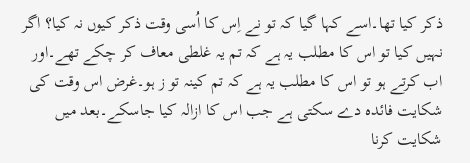ذکر کیا تھا۔اسے کہا گیا کہ تو نے اِس کا اُسی وقت ذکر کیوں نہ کیا؟ اگر نہیں کیا تو اس کا مطلب یہ ہے کہ تم یہ غلطی معاف کر چکے تھے۔اور اب کرتے ہو تو اس کا مطلب یہ ہے کہ تم کینہ تو ز ہو۔غرض اس وقت کی شکایت فائدہ دے سکتی ہے جب اس کا ازالہ کیا جاسکے۔بعد میں شکایت کرنا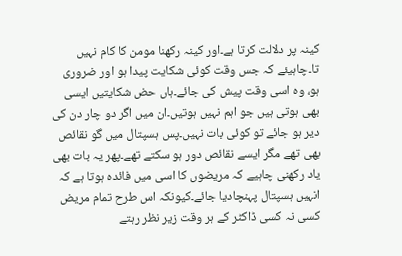کینہ پر دلالت کرتا ہے۔اور کینہ رکھنا مومن کا کام نہیں تا۔چاہیئے کہ جس وقت کوئی شکایت پیدا ہو اور ضروری ہو، وہ اسی وقت پیش کی جائے۔ہاں حض شکایتیں ایسی بھی ہوتی ہیں جو اہم نہیں ہوتیں۔ان میں اگر دو چار دن کی دیر ہو جائے تو کوئی بات نہیں۔پس ہسپتال میں گو نقائص بھی تھے مگر ایسے نقائص دور ہو سکتے تھے۔پھر یہ بات بھی یاد رکھنی چاہیے کہ مریضوں کا اسی میں فائدہ ہوتا ہے کہ انہیں ہسپتال پہنچادیا جائے۔کیونکہ اس طرح تمام مریض کسی نہ کسی ڈاکٹر کے ہر وقت زیر نظر رہتے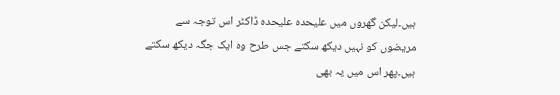ہیں۔لیکن گھروں میں علیحدہ علیحدہ ڈاکٹر اس توجہ سے مریضوں کو نہیں دیکھ سکتے جس طرح وہ ایک جگہ دیکھ سکتے ہیں۔پھر اس میں یہ بھی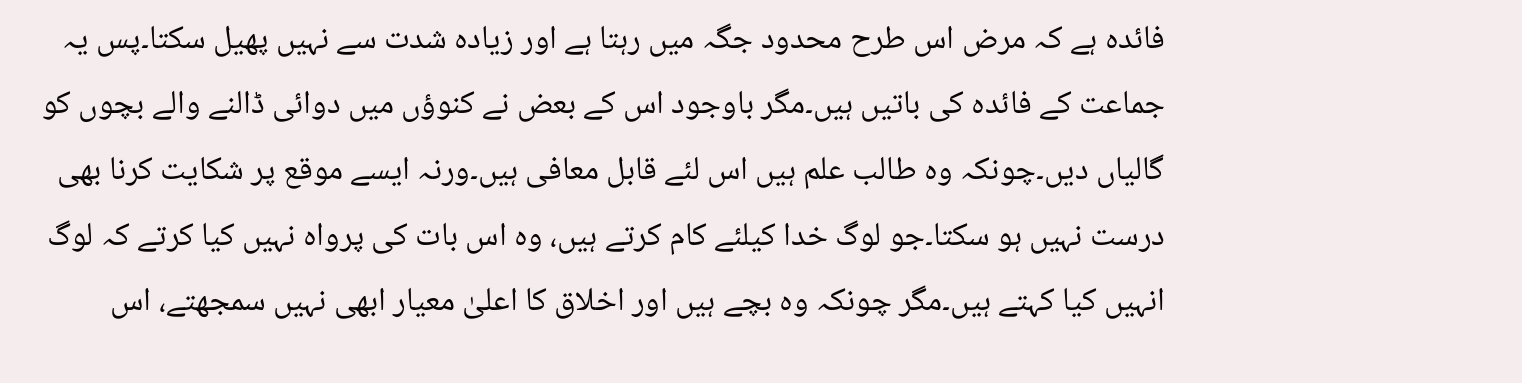فائدہ ہے کہ مرض اس طرح محدود جگہ میں رہتا ہے اور زیادہ شدت سے نہیں پھیل سکتا۔پس یہ جماعت کے فائدہ کی باتیں ہیں۔مگر باوجود اس کے بعض نے کنوؤں میں دوائی ڈالنے والے بچوں کو گالیاں دیں۔چونکہ وہ طالب علم ہیں اس لئے قابل معافی ہیں۔ورنہ ایسے موقع پر شکایت کرنا بھی درست نہیں ہو سکتا۔جو لوگ خدا کیلئے کام کرتے ہیں، وہ اس بات کی پرواہ نہیں کیا کرتے کہ لوگ انہیں کیا کہتے ہیں۔مگر چونکہ وہ بچے ہیں اور اخلاق کا اعلیٰ معیار ابھی نہیں سمجھتے، اس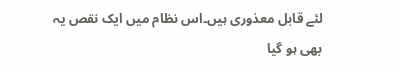لئے قابل معذوری ہیں۔اس نظام میں ایک نقص یہ بھی ہو گیا